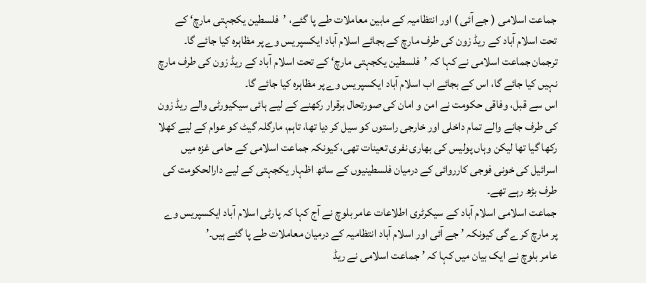جماعت اسلامی ( جے آئی ) اور انتظامیہ کے مابین معاملات طے پا گئے، ’فلسطین یکجہتی مارچ‘ کے تحت اسلام آباد کے ریڈ زون کی طرف مارچ کے بجائے اسلام آباد ایکسپریس وے پر مظاہرہ کیا جائے گا۔
ترجمان جماعت اسلامی نے کہا کہ ’فلسطین یکجہتی مارچ‘ کے تحت اسلام آباد کے ریڈ زون کی طرف مارچ نہیں کیا جائے گا، اس کے بجائے اب اسلام آباد ایکسپریس وے پر مظاہرہ کیا جائے گا۔
اس سے قبل، وفاقی حکومت نے امن و امان کی صورتحال برقرار رکھنے کے لیے ہائی سیکیورٹی والے ریڈ زون کی طرف جانے والے تمام داخلی اور خارجی راستوں کو سیل کر دیا تھا، تاہم، مارگلہ گیٹ کو عوام کے لیے کھلا رکھا گیا تھا لیکن وہاں پولیس کی بھاری نفری تعینات تھی، کیونکہ جماعت اسلامی کے حامی غزہ میں اسرائیل کی خونی فوجی کارروائی کے درمیان فلسطینیوں کے ساتھ اظہار یکجہتی کے لیے دارالحکومت کی طرف بڑھ رہے تھے۔
جماعت اسلامی اسلام آباد کے سیکرٹری اطلاعات عامر بلوچ نے آج کہا کہ پارٹی اسلام آباد ایکسپریس وے پر مارچ کرے گی کیونکہ ’ جے آئی اور اسلام آباد انتظامیہ کے درمیان معاملات طے پا گئے ہیں۔’
عامر بلوچ نے ایک بیان میں کہا کہ ’ جماعت اسلامی نے ریڈ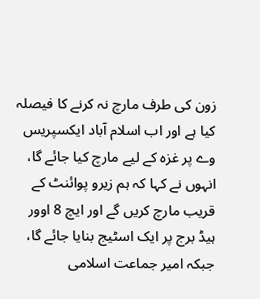زون کی طرف مارچ نہ کرنے کا فیصلہ کیا ہے اور اب اسلام آباد ایکسپریس وے پر غزہ کے لیے مارچ کیا جائے گا، انہوں نے کہا کہ ہم زیرو پوائنٹ کے قریب مارچ کریں گے اور ایچ 8 اوور ہیڈ برج پر ایک اسٹیج بنایا جائے گا، جبکہ امیر جماعت اسلامی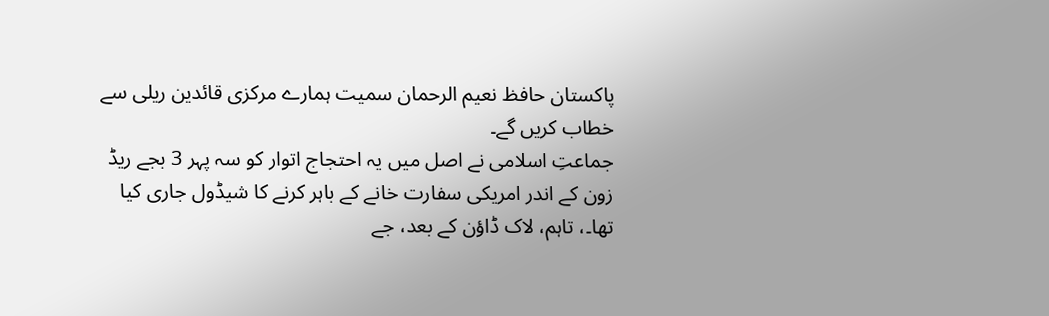پاکستان حافظ نعیم الرحمان سمیت ہمارے مرکزی قائدین ریلی سے خطاب کریں گے۔
جماعتِ اسلامی نے اصل میں یہ احتجاج اتوار کو سہ پہر 3 بجے ریڈ زون کے اندر امریکی سفارت خانے کے باہر کرنے کا شیڈول جاری کیا تھا۔، تاہم، لاک ڈاؤن کے بعد، جے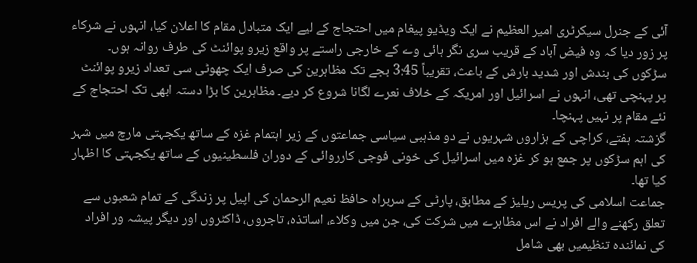آئی کے جنرل سیکرٹری امیر العظیم نے ایک ویڈیو پیغام میں احتجاج کے لیے ایک متبادل مقام کا اعلان کیا، انہوں نے شرکاء پر زور دیا کہ وہ فیض آباد کے قریب سری نگر ہائی وے کے خارجی راستے پر واقع زیرو پوائنٹ کی طرف روانہ ہوں۔
سڑکوں کی بندش اور شدید بارش کے باعث، تقریباً 3:45 بجے تک مظاہرین کی صرف ایک چھوٹی سی تعداد زیرو پوائنٹ پر پہنچی تھی، انہوں نے اسرائیل اور امریکہ کے خلاف نعرے لگانا شروع کر دیے۔ مظاہرین کا بڑا دستہ ابھی تک احتجاج کے نئے مقام پر نہیں پہنچا۔
گزشتہ ہفتے، کراچی کے ہزاروں شہریوں نے دو مذہبی سیاسی جماعتوں کے زیر اہتمام غزہ کے ساتھ یکجہتی مارچ میں شہر کی اہم سڑکوں پر جمع ہو کر غزہ میں اسرائیل کی خونی فوجی کارروائی کے دوران فلسطینیوں کے ساتھ یکجہتی کا اظہار کیا تھا۔
جماعت اسلامی کی پریس ریلیز کے مطابق، پارٹی کے سربراہ حافظ نعیم الرحمان کی اپیل پر زندگی کے تمام شعبوں سے تعلق رکھنے والے افراد نے اس مظاہرے میں شرکت کی، جن میں وکلاء، اساتذہ، تاجروں، ڈاکٹروں اور دیگر پیشہ ور افراد کی نمائندہ تنظیمیں بھی شامل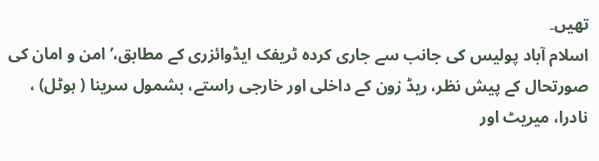تھیں۔
اسلام آباد پولیس کی جانب سے جاری کردہ ٹریفک ایڈوائزری کے مطابق،’ امن و امان کی صورتحال کے پیش نظر، ریڈ زون کے داخلی اور خارجی راستے، بشمول سرینا ( ہوٹل) ، نادرا، میریٹ اور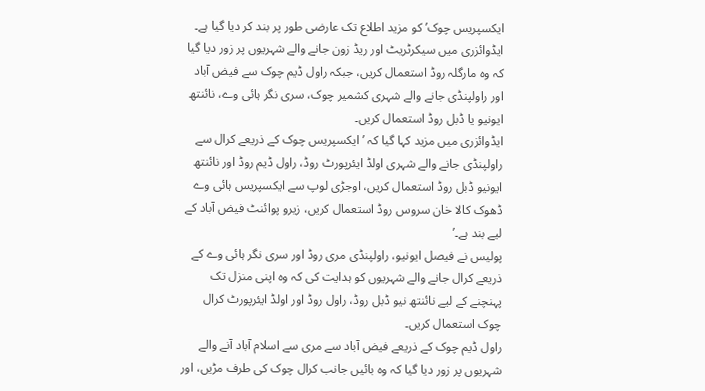ایکسپریس چوک’ کو مزید اطلاع تک عارضی طور پر بند کر دیا گیا ہے۔
ایڈوائزری میں سیکرٹریٹ اور ریڈ زون جانے والے شہریوں پر زور دیا گیا کہ وہ مارگلہ روڈ استعمال کریں، جبکہ راول ڈیم چوک سے فیض آباد اور راولپنڈی جانے والے شہری کشمیر چوک، سری نگر ہائی وے، نائنتھ ایونیو یا ڈبل روڈ استعمال کریں۔
ایڈوائزری میں مزید کہا گیا کہ ’ ایکسپریس چوک کے ذریعے کرال سے راولپنڈی جانے والے شہری اولڈ ایئرپورٹ روڈ، راول ڈیم روڈ اور نائنتھ ایونیو ڈبل روڈ استعمال کریں، اوجڑی لوپ سے ایکسپریس ہائی وے ڈھوک کالا خان سروس روڈ استعمال کریں، زیرو پوائنٹ فیض آباد کے لیے بند ہے۔’
پولیس نے فیصل ایونیو، راولپنڈی مری روڈ اور سری نگر ہائی وے کے ذریعے کرال جانے والے شہریوں کو ہدایت کی کہ وہ اپنی منزل تک پہنچنے کے لیے نائنتھ نیو ڈبل روڈ، راول روڈ اور اولڈ ایئرپورٹ کرال چوک استعمال کریں۔
راول ڈیم چوک کے ذریعے فیض آباد سے مری سے اسلام آباد آنے والے شہریوں پر زور دیا گیا کہ وہ بائیں جانب کرال چوک کی طرف مڑیں، اور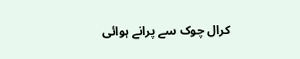کرال چوک سے پرانے ہوائی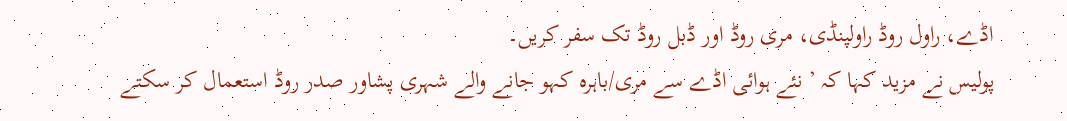اڈے، راول روڈ راولپنڈی، مری روڈ اور ڈبل روڈ تک سفر کریں۔
پولیس نے مزید کہا کہ ’ نئے ہوائی اڈے سے مری/باہرہ کہو جانے والے شہری پشاور صدر روڈ استعمال کر سکتے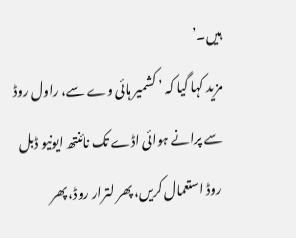ہیں۔’
مزید کہا گیا کہ ’ کشمیر ہائی وے سے، راول روڈ سے پرانے ہوائی اڈے تک نائنتھ ایونیو ڈبل روڈ استعمال کریں، پھر لترار روڈ، پھر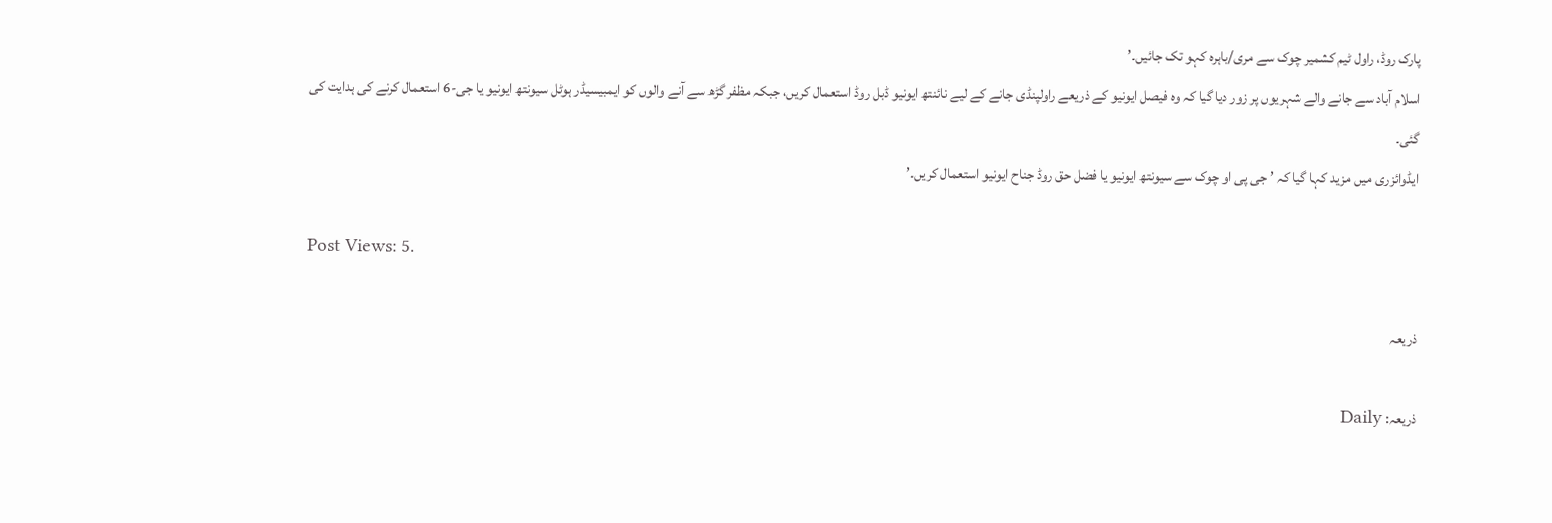پارک روڈ، راول ٹیم کشمیر چوک سے مری/باہرہ کہو تک جائیں۔’
اسلام آباد سے جانے والے شہریوں پر زور دیا گیا کہ وہ فیصل ایونیو کے ذریعے راولپنڈی جانے کے لیے نائنتھ ایونیو ڈبل روڈ استعمال کریں، جبکہ مظفر گڑھ سے آنے والوں کو ایمبیسیڈر ہوٹل سیونتھ ایونیو یا جی-6 استعمال کرنے کی ہدایت کی گئی۔
ایڈوائزری میں مزید کہا گیا کہ ’ جی پی او چوک سے سیونتھ ایونیو یا فضل حق روڈ جناح ایونیو استعمال کریں۔’

Post Views: 5.

ذریعہ

ذریعہ: Daily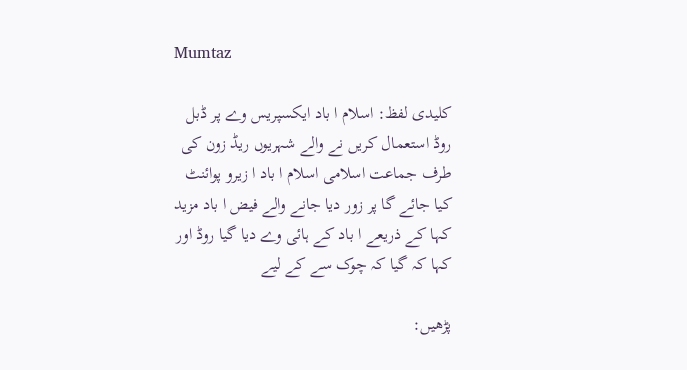Mumtaz

کلیدی لفظ: اسلام ا باد ایکسپریس وے پر ڈبل روڈ استعمال کریں نے والے شہریوں ریڈ زون کی طرف جماعت اسلامی اسلام ا باد ا زیرو پوائنٹ کیا جائے گا پر زور دیا جانے والے فیض ا باد مزید کہا کے ذریعے ا باد کے ہائی وے دیا گیا روڈ اور کہا کہ گیا کہ چوک سے کے لیے

پڑھیں: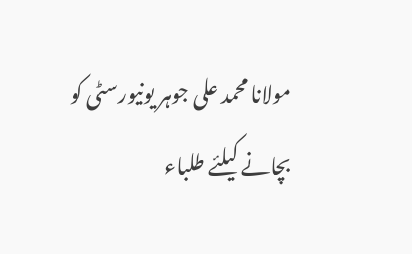مولانا محمد علی جوہر یونیورسٹی کو بچانے کیلئے طلباء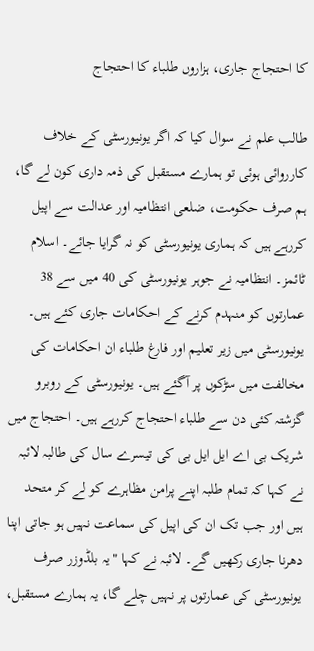کا احتجاج جاری، ہزاروں طلباء کا احتجاج

طالب علم نے سوال کیا کہ اگر یونیورسٹی کے خلاف کارروائی ہوئی تو ہمارے مستقبل کی ذمہ داری کون لے گا، ہم صرف حکومت، ضلعی انتظامیہ اور عدالت سے اپیل کررہے ہیں کہ ہماری یونیورسٹی کو نہ گرایا جائے۔ اسلام ٹائمز۔ انتظامیہ نے جوہر یونیورسٹی کی 40 میں سے 38 عمارتوں کو منہدم کرنے کے احکامات جاری کئے ہیں۔ یونیورسٹی میں زیر تعلیم اور فارغ طلباء ان احکامات کی مخالفت میں سڑکوں پر آگئے ہیں۔ یونیورسٹی کے روبرو گزشتہ کئی دن سے طلباء احتجاج کررہے ہیں۔ احتجاج میں شریک بی اے ایل ایل بی کی تیسرے سال کی طالبہ لائبہ نے کہا کہ تمام طلبہ اپنے پرامن مظاہرے کو لے کر متحد ہیں اور جب تک ان کی اپیل کی سماعت نہیں ہو جاتی اپنا دھرنا جاری رکھیں گے۔ لائبہ نے کہا "یہ بلڈوزر صرف یونیورسٹی کی عمارتوں پر نہیں چلے گا، یہ ہمارے مستقبل،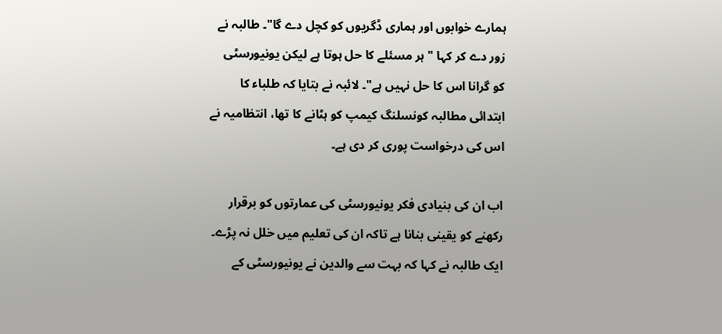ہمارے خوابوں اور ہماری ڈگریوں کو کچل دے گا"۔ طالبہ نے زور دے کر کہا "ہر مسئلے کا حل ہوتا ہے لیکن یونیورسٹی کو گرانا اس کا حل نہیں ہے"۔ لائبہ نے بتایا کہ طلباء کا ابتدائی مطالبہ کونسلنگ کیمپ کو ہٹانے کا تھا، انتظامیہ نے اس کی درخواست پوری کر دی ہے۔

اب ان کی بنیادی فکر یونیورسٹی کی عمارتوں کو برقرار رکھنے کو یقینی بنانا ہے تاکہ ان کی تعلیم میں خلل نہ پڑے۔ ایک طالبہ نے کہا کہ بہت سے والدین نے یونیورسٹی کے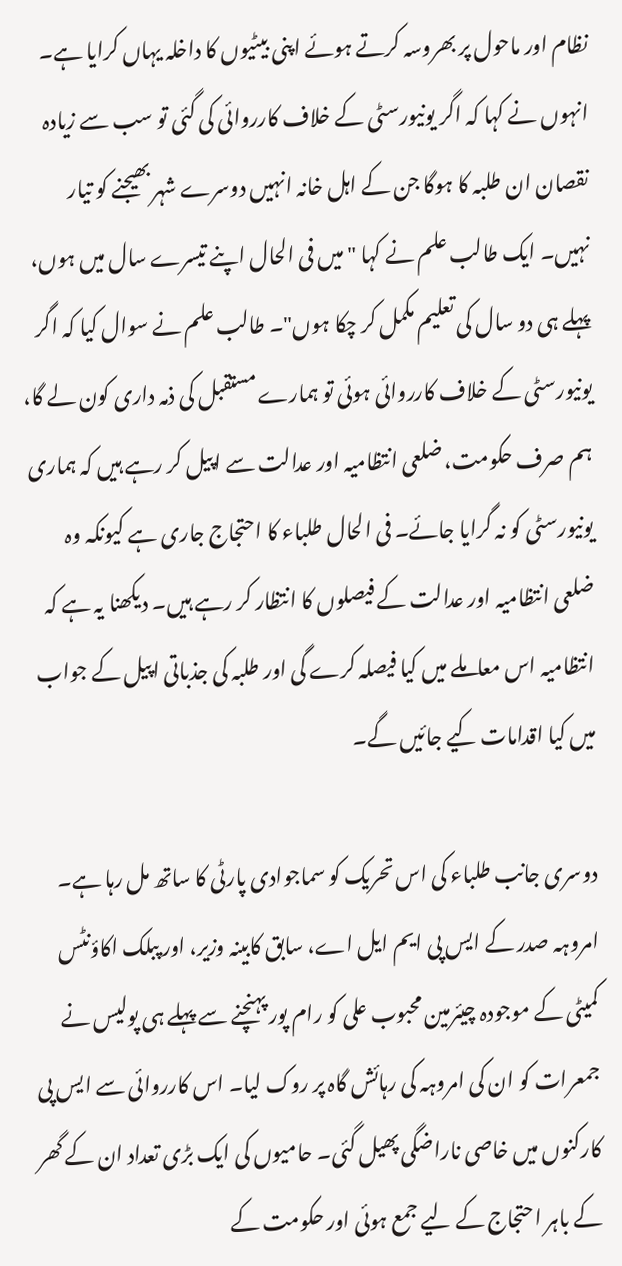نظام اور ماحول پر بھروسہ کرتے ہوئے اپنی بیٹیوں کا داخلہ یہاں کرایا ہے۔ انہوں نے کہا کہ اگر یونیورسٹی کے خلاف کارروائی کی گئی تو سب سے زیادہ نقصان ان طلبہ کا ہوگا جن کے اہل خانہ انہیں دوسرے شہر بھیجنے کو تیار نہیں۔ ایک طالب علم نے کہا "میں فی الحال اپنے تیسرے سال میں ہوں، پہلے ہی دو سال کی تعلیم مکمل کر چکا ہوں"۔ طالب علم نے سوال کیا کہ اگر یونیورسٹی کے خلاف کارروائی ہوئی تو ہمارے مستقبل کی ذمہ داری کون لے گا، ہم صرف حکومت، ضلعی انتظامیہ اور عدالت سے اپیل کر رہے ہیں کہ ہماری یونیورسٹی کو نہ گرایا جائے۔ فی الحال طلباء کا احتجاج جاری ہے کیونکہ وہ ضلعی انتظامیہ اور عدالت کے فیصلوں کا انتظار کر رہے ہیں۔ دیکھنا یہ ہے کہ انتظامیہ اس معاملے میں کیا فیصلہ کرے گی اور طلبہ کی جذباتی اپیل کے جواب میں کیا اقدامات کیے جائیں گے۔

دوسری جانب طلباء کی اس تحریک کو سماجوادی پارٹی کا ساتھ مل رہا ہے۔ امروہہ صدر کے ایس پی ایم ایل اے، سابق کابینہ وزیر، اور پبلک اکاؤنٹس کمیٹی کے موجودہ چیئرمین محبوب علی کو رام پور پہنچنے سے پہلے ہی پولیس نے جمعرات کو ان کی امروہہ کی رہائش گاہ پر روک لیا۔ اس کارروائی سے ایس پی کارکنوں میں خاصی ناراضگی پھیل گئی۔ حامیوں کی ایک بڑی تعداد ان کے گھر کے باہر احتجاج کے لیے جمع ہوئی اور حکومت کے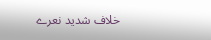خلاف شدید نعرے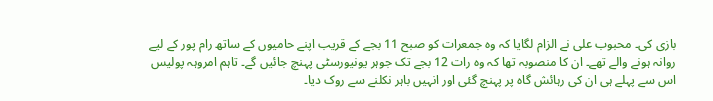بازی کی۔ محبوب علی نے الزام لگایا کہ وہ جمعرات کو صبح 11 بجے کے قریب اپنے حامیوں کے ساتھ رام پور کے لیے روانہ ہونے والے تھے۔ ان کا منصوبہ تھا کہ وہ رات 12 بجے تک جوہر یونیورسٹی پہنچ جائیں گے۔ تاہم امروہہ پولیس اس سے پہلے ہی ان کی رہائش گاہ پر پہنچ گئی اور انہیں باہر نکلنے سے روک دیا۔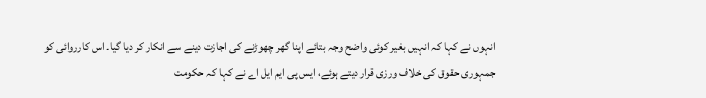انہوں نے کہا کہ انہیں بغیر کوئی واضح وجہ بتائے اپنا گھر چھوڑنے کی اجازت دینے سے انکار کر دیا گیا۔ اس کارروائی کو جمہوری حقوق کی خلاف ورزی قرار دیتے ہوئے، ایس پی ایم ایل اے نے کہا کہ حکومت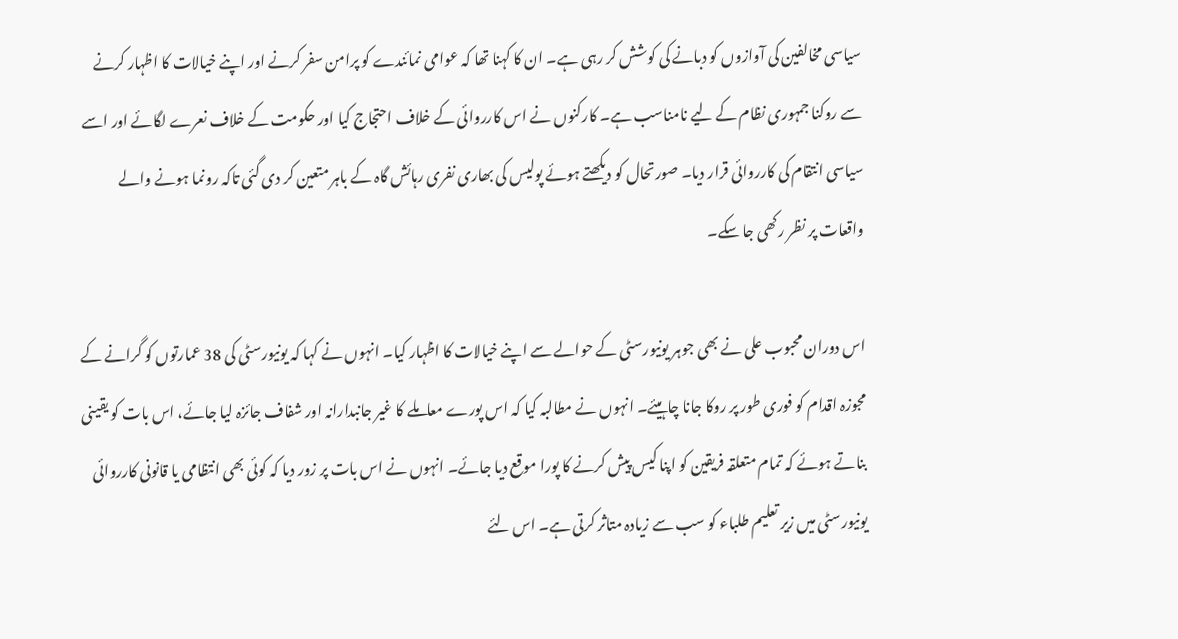سیاسی مخالفین کی آوازوں کو دبانے کی کوشش کر رہی ہے۔ ان کا کہنا تھا کہ عوامی نمائندے کو پرامن سفر کرنے اور اپنے خیالات کا اظہار کرنے سے روکنا جمہوری نظام کے لیے نامناسب ہے۔ کارکنوں نے اس کارروائی کے خلاف احتجاج کیا اور حکومت کے خلاف نعرے لگائے اور اسے سیاسی انتقام کی کارروائی قرار دیا۔ صورتحال کو دیکھتے ہوئے پولیس کی بھاری نفری رہائش گاہ کے باہر متعین کر دی گئی تاکہ رونما ہونے والے واقعات پر نظر رکھی جا سکے۔

اس دوران محبوب علی نے بھی جوہر یونیورسٹی کے حوالے سے اپنے خیالات کا اظہار کیا۔ انہوں نے کہا کہ یونیورسٹی کی 38 عمارتوں کو گرانے کے مجوزہ اقدام کو فوری طور پر روکا جانا چاہیئے۔ انہوں نے مطالبہ کیا کہ اس پورے معاملے کا غیر جانبدارانہ اور شفاف جائزہ لیا جائے، اس بات کو یقینی بناتے ہوئے کہ تمام متعلقہ فریقین کو اپنا کیس پیش کرنے کا پورا موقع دیا جائے۔ انہوں نے اس بات پر زور دیا کہ کوئی بھی انتظامی یا قانونی کارروائی یونیورسٹی میں زیر تعلیم طلباء کو سب سے زیادہ متاثر کرتی ہے۔ اس لئے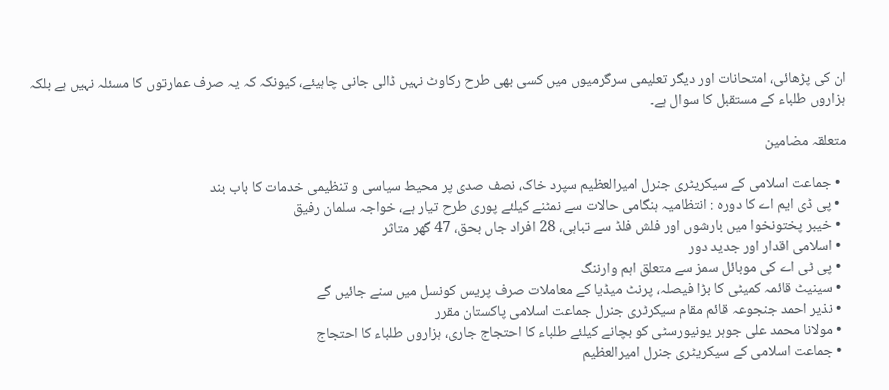ان کی پڑھائی، امتحانات اور دیگر تعلیمی سرگرمیوں میں کسی بھی طرح رکاوٹ نہیں ڈالی جانی چاہیئے، کیونکہ کہ یہ صرف عمارتوں کا مسئلہ نہیں ہے بلکہ ہزاروں طلباء کے مستقبل کا سوال ہے۔

متعلقہ مضامین

  • جماعت اسلامی کے سیکریٹری جنرل امیرالعظیم سپرد خاک، نصف صدی پر محیط سیاسی و تنظیمی خدمات کا باب بند
  • پی ڈی ایم اے کا دورہ : انتظامیہ ہنگامی حالات سے نمٹنے کیلئے پوری طرح تیار ہے، خواجہ سلمان رفیق
  • خیبر پختونخوا میں بارشوں اور فلش فلڈ سے تباہی، 28 افراد جاں بحق، 47 گھر متاثر
  • اسلامی اقدار اور جدید دور
  • پی ٹی اے کی موبائل سمز سے متعلق اہم وارننگ
  • سینیٹ قائمہ کمیٹی کا بڑا فیصلہ، پرنٹ میڈیا کے معاملات صرف پریس کونسل میں سنے جائیں گے
  • نذیر احمد جنجوعہ قائم مقام سیکرٹری جنرل جماعت اسلامی پاکستان مقرر
  • مولانا محمد علی جوہر یونیورسٹی کو بچانے کیلئے طلباء کا احتجاج جاری، ہزاروں طلباء کا احتجاج
  • جماعت اسلامی کے سیکریٹری جنرل امیرالعظیم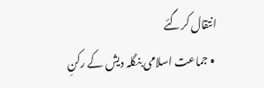انتقال کرگئے
  • جماعت اسلامی بنگلہ دیش کے رکنِ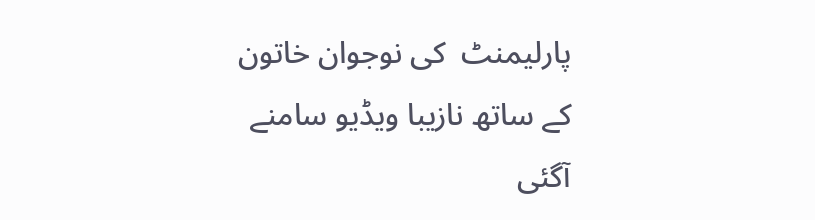پارلیمنٹ  کی نوجوان خاتون کے ساتھ نازیبا ویڈیو سامنے آگئی